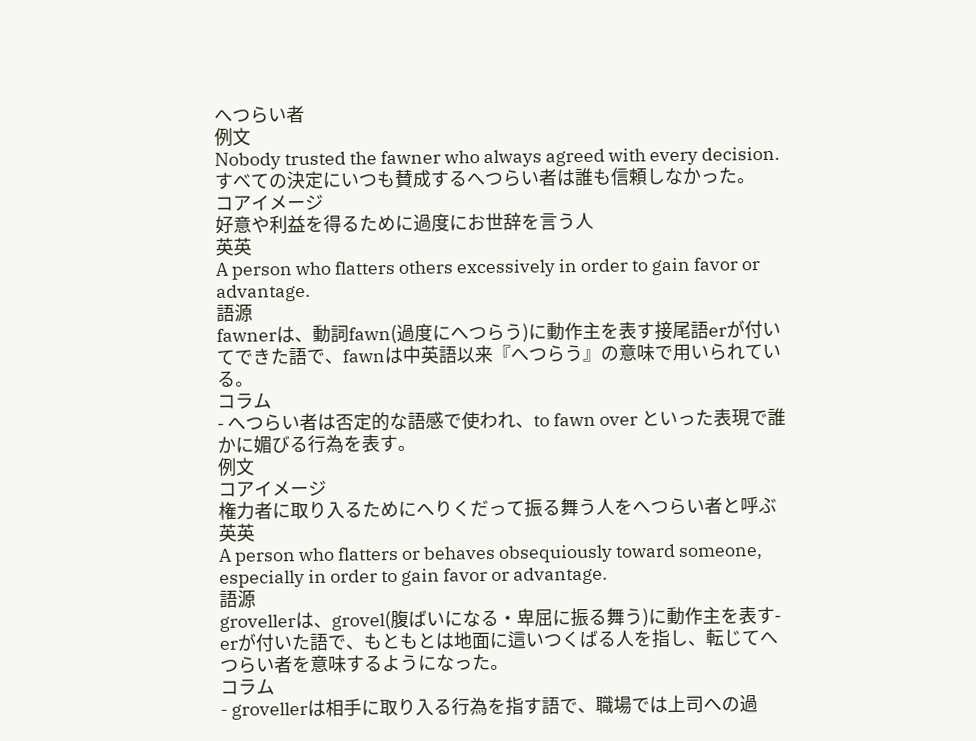へつらい者
例文
Nobody trusted the fawner who always agreed with every decision.
すべての決定にいつも賛成するへつらい者は誰も信頼しなかった。
コアイメージ
好意や利益を得るために過度にお世辞を言う人
英英
A person who flatters others excessively in order to gain favor or advantage.
語源
fawnerは、動詞fawn(過度にへつらう)に動作主を表す接尾語erが付いてできた語で、fawnは中英語以来『へつらう』の意味で用いられている。
コラム
- へつらい者は否定的な語感で使われ、to fawn over といった表現で誰かに媚びる行為を表す。
例文
コアイメージ
権力者に取り入るためにへりくだって振る舞う人をへつらい者と呼ぶ
英英
A person who flatters or behaves obsequiously toward someone, especially in order to gain favor or advantage.
語源
grovellerは、grovel(腹ばいになる・卑屈に振る舞う)に動作主を表す-erが付いた語で、もともとは地面に這いつくばる人を指し、転じてへつらい者を意味するようになった。
コラム
- grovellerは相手に取り入る行為を指す語で、職場では上司への過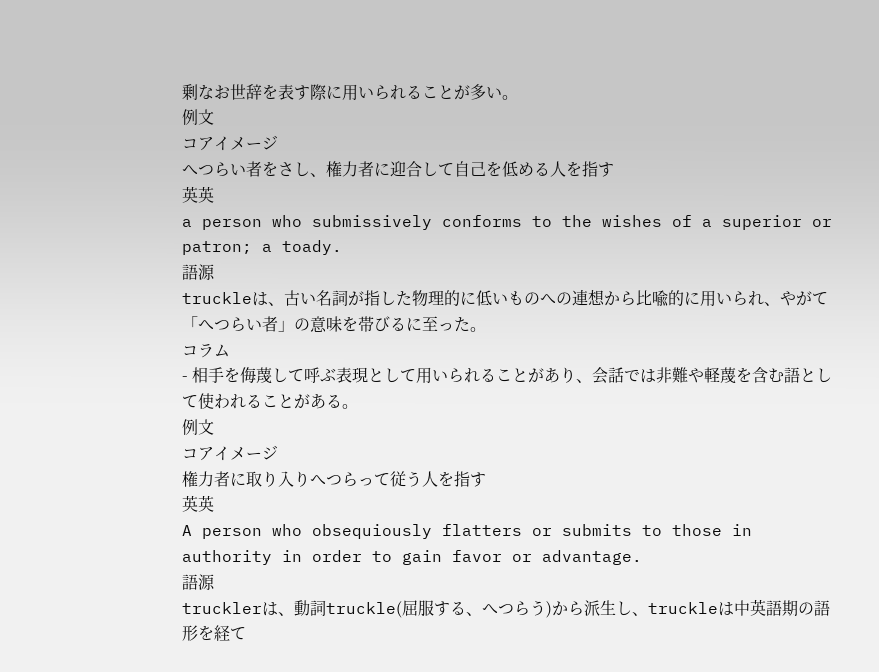剰なお世辞を表す際に用いられることが多い。
例文
コアイメージ
へつらい者をさし、権力者に迎合して自己を低める人を指す
英英
a person who submissively conforms to the wishes of a superior or patron; a toady.
語源
truckleは、古い名詞が指した物理的に低いものへの連想から比喩的に用いられ、やがて「へつらい者」の意味を帯びるに至った。
コラム
- 相手を侮蔑して呼ぶ表現として用いられることがあり、会話では非難や軽蔑を含む語として使われることがある。
例文
コアイメージ
権力者に取り入りへつらって従う人を指す
英英
A person who obsequiously flatters or submits to those in authority in order to gain favor or advantage.
語源
trucklerは、動詞truckle(屈服する、へつらう)から派生し、truckleは中英語期の語形を経て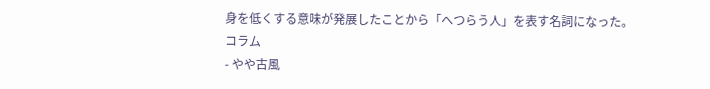身を低くする意味が発展したことから「へつらう人」を表す名詞になった。
コラム
- やや古風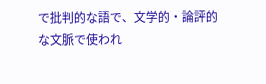で批判的な語で、文学的・論評的な文脈で使われ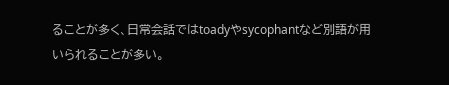ることが多く、日常会話ではtoadyやsycophantなど別語が用いられることが多い。